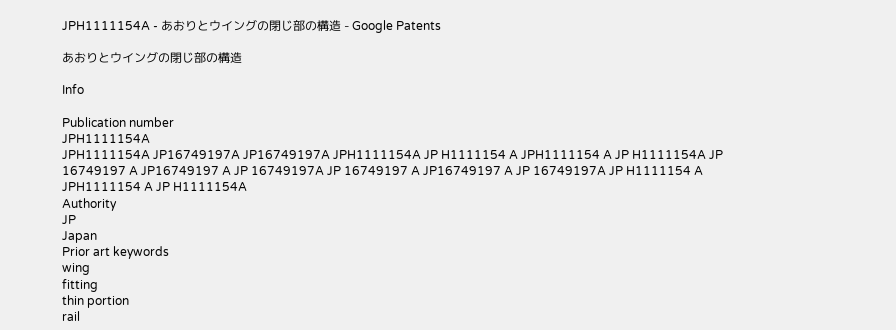JPH1111154A - あおりとウイングの閉じ部の構造 - Google Patents

あおりとウイングの閉じ部の構造

Info

Publication number
JPH1111154A
JPH1111154A JP16749197A JP16749197A JPH1111154A JP H1111154 A JPH1111154 A JP H1111154A JP 16749197 A JP16749197 A JP 16749197A JP 16749197 A JP16749197 A JP 16749197A JP H1111154 A JPH1111154 A JP H1111154A
Authority
JP
Japan
Prior art keywords
wing
fitting
thin portion
rail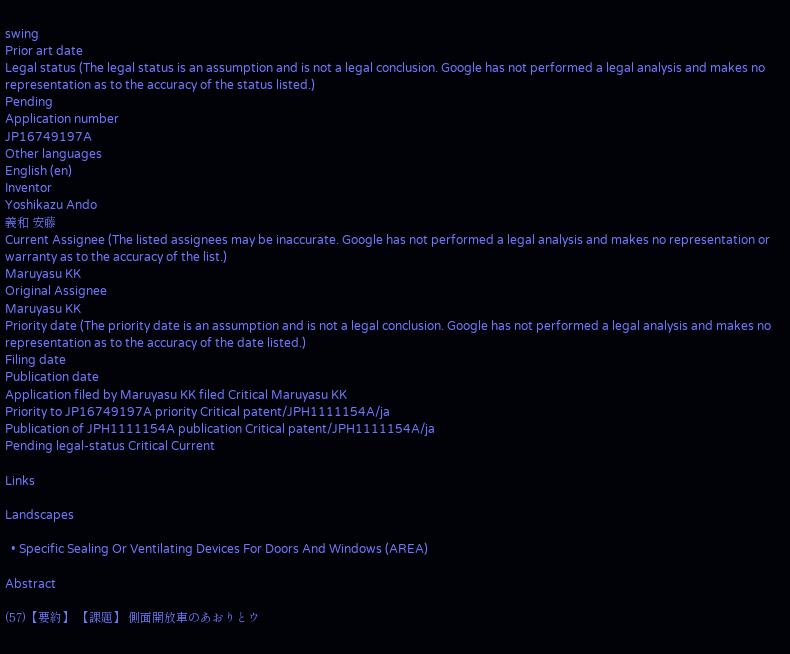swing
Prior art date
Legal status (The legal status is an assumption and is not a legal conclusion. Google has not performed a legal analysis and makes no representation as to the accuracy of the status listed.)
Pending
Application number
JP16749197A
Other languages
English (en)
Inventor
Yoshikazu Ando
義和 安藤
Current Assignee (The listed assignees may be inaccurate. Google has not performed a legal analysis and makes no representation or warranty as to the accuracy of the list.)
Maruyasu KK
Original Assignee
Maruyasu KK
Priority date (The priority date is an assumption and is not a legal conclusion. Google has not performed a legal analysis and makes no representation as to the accuracy of the date listed.)
Filing date
Publication date
Application filed by Maruyasu KK filed Critical Maruyasu KK
Priority to JP16749197A priority Critical patent/JPH1111154A/ja
Publication of JPH1111154A publication Critical patent/JPH1111154A/ja
Pending legal-status Critical Current

Links

Landscapes

  • Specific Sealing Or Ventilating Devices For Doors And Windows (AREA)

Abstract

(57)【要約】 【課題】 側面開放車のあおりとウ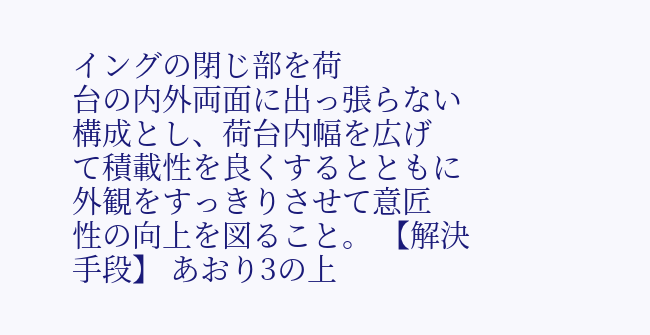イングの閉じ部を荷
台の内外両面に出っ張らない構成とし、荷台内幅を広げ
て積載性を良くするとともに外観をすっきりさせて意匠
性の向上を図ること。 【解決手段】 あおり3の上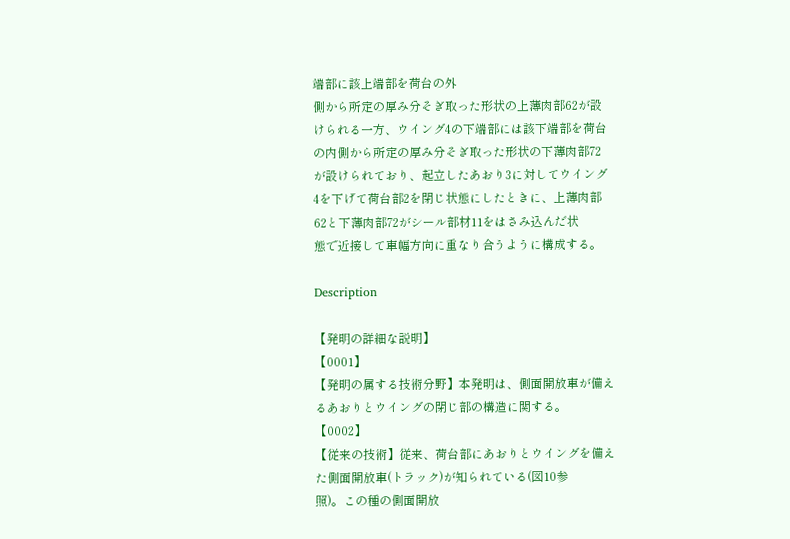端部に該上端部を荷台の外
側から所定の厚み分そぎ取った形状の上薄肉部62が設
けられる一方、ウイング4の下端部には該下端部を荷台
の内側から所定の厚み分そぎ取った形状の下薄肉部72
が設けられており、起立したあおり3に対してウイング
4を下げて荷台部2を閉じ状態にしたときに、上薄肉部
62と下薄肉部72がシール部材11をはさみ込んだ状
態で近接して車幅方向に重なり合うように構成する。

Description

【発明の詳細な説明】
【0001】
【発明の属する技術分野】本発明は、側面開放車が備え
るあおりとウイングの閉じ部の構造に関する。
【0002】
【従来の技術】従来、荷台部にあおりとウイングを備え
た側面開放車(トラック)が知られている(図10参
照)。この種の側面開放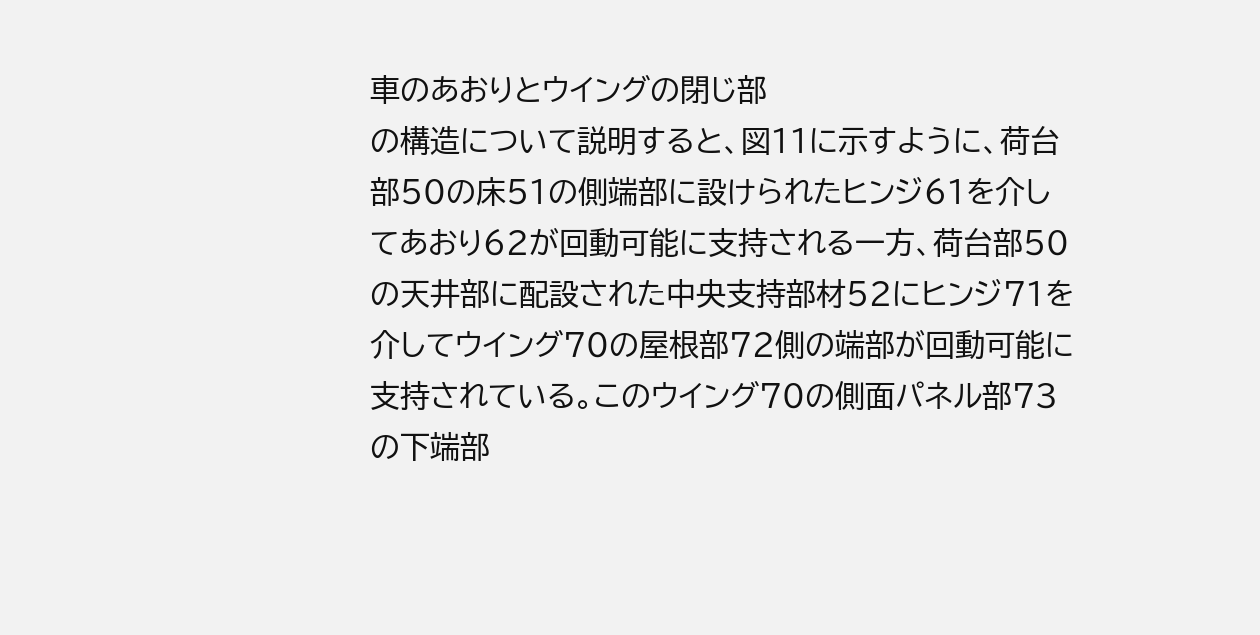車のあおりとウイングの閉じ部
の構造について説明すると、図11に示すように、荷台
部50の床51の側端部に設けられたヒンジ61を介し
てあおり62が回動可能に支持される一方、荷台部50
の天井部に配設された中央支持部材52にヒンジ71を
介してウイング70の屋根部72側の端部が回動可能に
支持されている。このウイング70の側面パネル部73
の下端部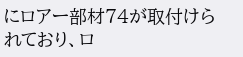にロアー部材74が取付けられており、ロ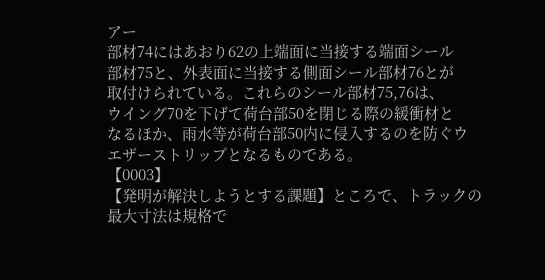アー
部材74にはあおり62の上端面に当接する端面シール
部材75と、外表面に当接する側面シール部材76とが
取付けられている。これらのシール部材75,76は、
ウイング70を下げて荷台部50を閉じる際の緩衝材と
なるほか、雨水等が荷台部50内に侵入するのを防ぐウ
エザーストリップとなるものである。
【0003】
【発明が解決しようとする課題】ところで、トラックの
最大寸法は規格で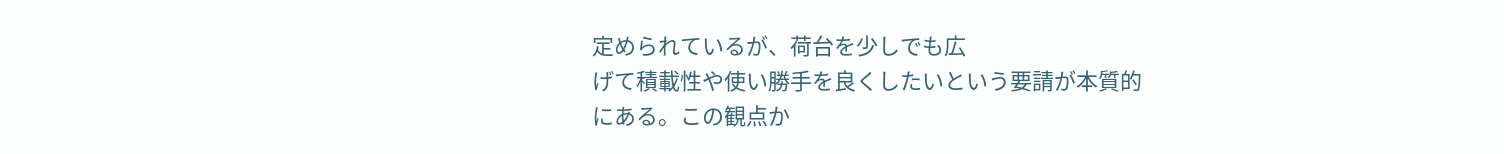定められているが、荷台を少しでも広
げて積載性や使い勝手を良くしたいという要請が本質的
にある。この観点か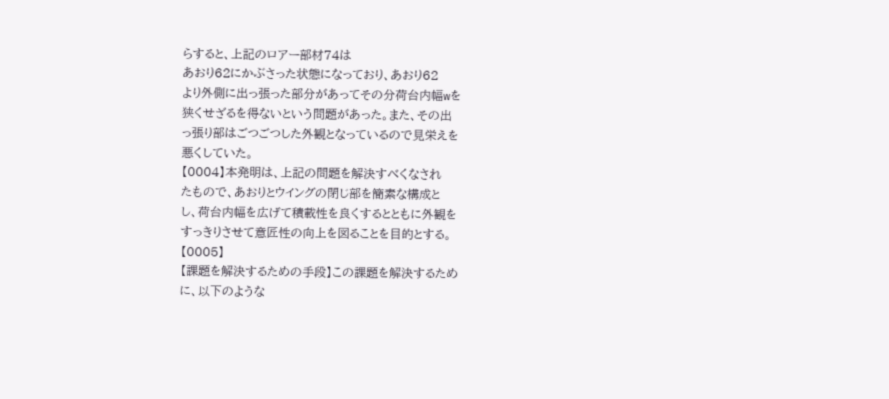らすると、上記のロアー部材74は
あおり62にかぶさった状態になっており、あおり62
より外側に出っ張った部分があってその分荷台内幅wを
狭くせざるを得ないという問題があった。また、その出
っ張り部はごつごつした外観となっているので見栄えを
悪くしていた。
【0004】本発明は、上記の問題を解決すべくなされ
たもので、あおりとウイングの閉じ部を簡素な構成と
し、荷台内幅を広げて積載性を良くするとともに外観を
すっきりさせて意匠性の向上を図ることを目的とする。
【0005】
【課題を解決するための手段】この課題を解決するため
に、以下のような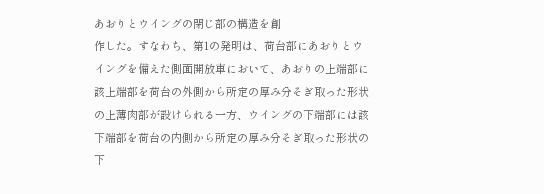あおりとウイングの閉じ部の構造を創
作した。すなわち、第1の発明は、荷台部にあおりとウ
イングを備えた側面開放車において、あおりの上端部に
該上端部を荷台の外側から所定の厚み分そぎ取った形状
の上薄肉部が設けられる一方、ウイングの下端部には該
下端部を荷台の内側から所定の厚み分そぎ取った形状の
下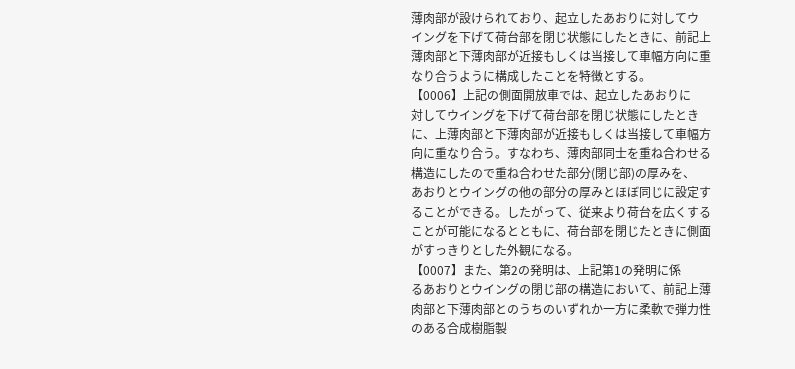薄肉部が設けられており、起立したあおりに対してウ
イングを下げて荷台部を閉じ状態にしたときに、前記上
薄肉部と下薄肉部が近接もしくは当接して車幅方向に重
なり合うように構成したことを特徴とする。
【0006】上記の側面開放車では、起立したあおりに
対してウイングを下げて荷台部を閉じ状態にしたとき
に、上薄肉部と下薄肉部が近接もしくは当接して車幅方
向に重なり合う。すなわち、薄肉部同士を重ね合わせる
構造にしたので重ね合わせた部分(閉じ部)の厚みを、
あおりとウイングの他の部分の厚みとほぼ同じに設定す
ることができる。したがって、従来より荷台を広くする
ことが可能になるとともに、荷台部を閉じたときに側面
がすっきりとした外観になる。
【0007】また、第2の発明は、上記第1の発明に係
るあおりとウイングの閉じ部の構造において、前記上薄
肉部と下薄肉部とのうちのいずれか一方に柔軟で弾力性
のある合成樹脂製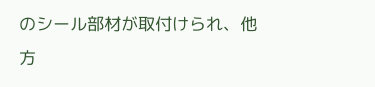のシール部材が取付けられ、他方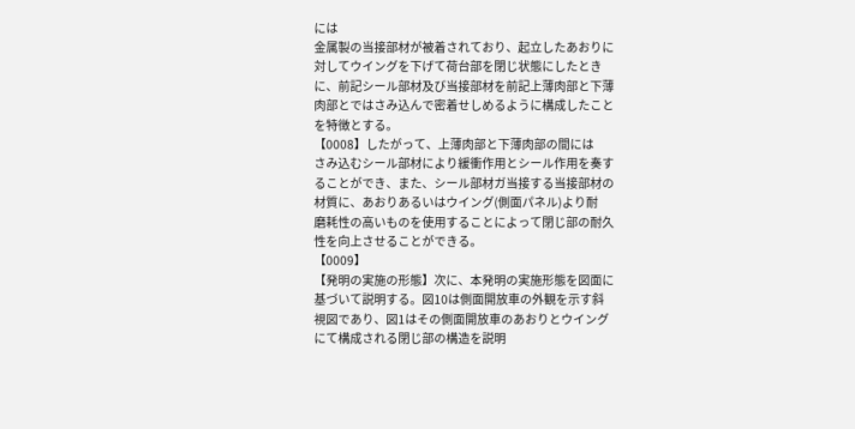には
金属製の当接部材が被着されており、起立したあおりに
対してウイングを下げて荷台部を閉じ状態にしたとき
に、前記シール部材及び当接部材を前記上薄肉部と下薄
肉部とではさみ込んで密着せしめるように構成したこと
を特徴とする。
【0008】したがって、上薄肉部と下薄肉部の間には
さみ込むシール部材により緩衝作用とシール作用を奏す
ることができ、また、シール部材ガ当接する当接部材の
材質に、あおりあるいはウイング(側面パネル)より耐
磨耗性の高いものを使用することによって閉じ部の耐久
性を向上させることができる。
【0009】
【発明の実施の形態】次に、本発明の実施形態を図面に
基づいて説明する。図10は側面開放車の外観を示す斜
視図であり、図1はその側面開放車のあおりとウイング
にて構成される閉じ部の構造を説明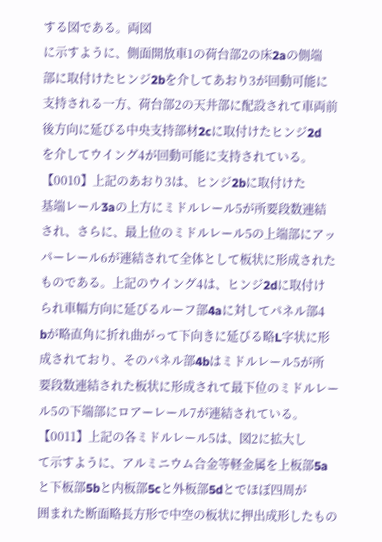する図である。両図
に示すように、側面開放車1の荷台部2の床2aの側端
部に取付けたヒンジ2bを介してあおり3が回動可能に
支持される一方、荷台部2の天井部に配設されて車両前
後方向に延びる中央支持部材2cに取付けたヒンジ2d
を介してウイング4が回動可能に支持されている。
【0010】上記のあおり3は、ヒンジ2bに取付けた
基端レール3aの上方にミドルレール5が所要段数連結
され、さらに、最上位のミドルレール5の上端部にアッ
パーレール6が連結されて全体として板状に形成された
ものである。上記のウイング4は、ヒンジ2dに取付け
られ車幅方向に延びるルーフ部4aに対してパネル部4
bが略直角に折れ曲がって下向きに延びる略L字状に形
成されており、そのパネル部4bはミドルレール5が所
要段数連結された板状に形成されて最下位のミドルレー
ル5の下端部にロアーレール7が連結されている。
【0011】上記の各ミドルレール5は、図2に拡大し
て示すように、アルミニウム合金等軽金属を上板部5a
と下板部5bと内板部5cと外板部5dとでほぼ四周が
囲まれた断面略長方形で中空の板状に押出成形したもの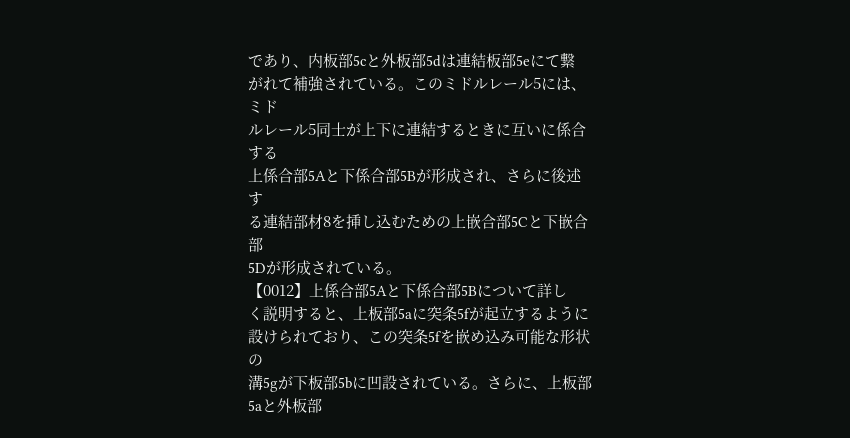であり、内板部5cと外板部5dは連結板部5eにて繋
がれて補強されている。このミドルレール5には、ミド
ルレール5同士が上下に連結するときに互いに係合する
上係合部5Aと下係合部5Bが形成され、さらに後述す
る連結部材8を挿し込むための上嵌合部5Cと下嵌合部
5Dが形成されている。
【0012】上係合部5Aと下係合部5Bについて詳し
く説明すると、上板部5aに突条5fが起立するように
設けられており、この突条5fを嵌め込み可能な形状の
溝5gが下板部5bに凹設されている。さらに、上板部
5aと外板部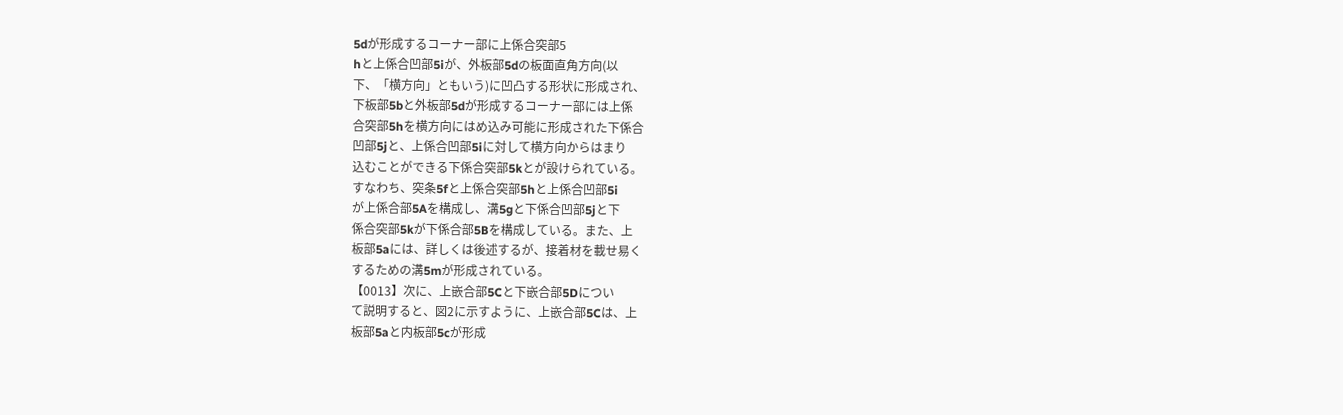5dが形成するコーナー部に上係合突部5
hと上係合凹部5iが、外板部5dの板面直角方向(以
下、「横方向」ともいう)に凹凸する形状に形成され、
下板部5bと外板部5dが形成するコーナー部には上係
合突部5hを横方向にはめ込み可能に形成された下係合
凹部5jと、上係合凹部5iに対して横方向からはまり
込むことができる下係合突部5kとが設けられている。
すなわち、突条5fと上係合突部5hと上係合凹部5i
が上係合部5Aを構成し、溝5gと下係合凹部5jと下
係合突部5kが下係合部5Bを構成している。また、上
板部5aには、詳しくは後述するが、接着材を載せ易く
するための溝5mが形成されている。
【0013】次に、上嵌合部5Cと下嵌合部5Dについ
て説明すると、図2に示すように、上嵌合部5Cは、上
板部5aと内板部5cが形成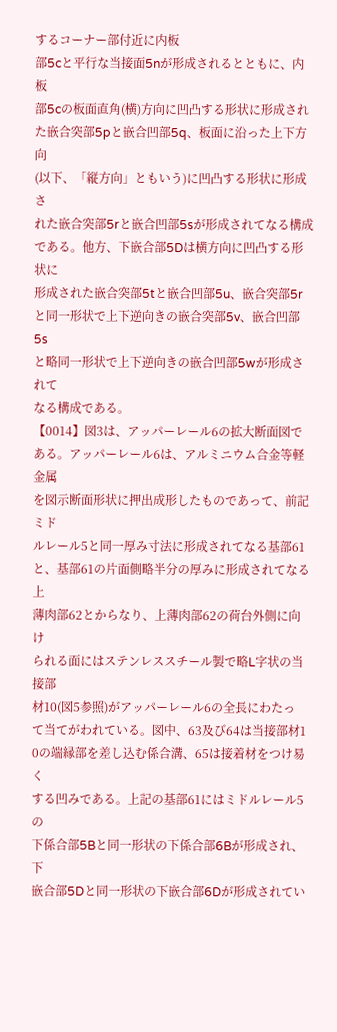するコーナー部付近に内板
部5cと平行な当接面5nが形成されるとともに、内板
部5cの板面直角(横)方向に凹凸する形状に形成され
た嵌合突部5pと嵌合凹部5q、板面に沿った上下方向
(以下、「縦方向」ともいう)に凹凸する形状に形成さ
れた嵌合突部5rと嵌合凹部5sが形成されてなる構成
である。他方、下嵌合部5Dは横方向に凹凸する形状に
形成された嵌合突部5tと嵌合凹部5u、嵌合突部5r
と同一形状で上下逆向きの嵌合突部5v、嵌合凹部5s
と略同一形状で上下逆向きの嵌合凹部5wが形成されて
なる構成である。
【0014】図3は、アッパーレール6の拡大断面図で
ある。アッパーレール6は、アルミニウム合金等軽金属
を図示断面形状に押出成形したものであって、前記ミド
ルレール5と同一厚み寸法に形成されてなる基部61
と、基部61の片面側略半分の厚みに形成されてなる上
薄肉部62とからなり、上薄肉部62の荷台外側に向け
られる面にはステンレススチール製で略L字状の当接部
材10(図5参照)がアッパーレール6の全長にわたっ
て当てがわれている。図中、63及び64は当接部材1
0の端縁部を差し込む係合溝、65は接着材をつけ易く
する凹みである。上記の基部61にはミドルレール5の
下係合部5Bと同一形状の下係合部6Bが形成され、下
嵌合部5Dと同一形状の下嵌合部6Dが形成されてい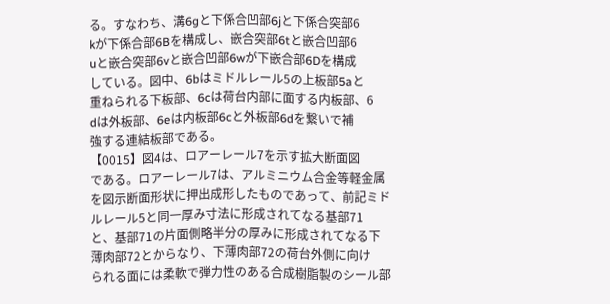る。すなわち、溝6gと下係合凹部6jと下係合突部6
kが下係合部6Bを構成し、嵌合突部6tと嵌合凹部6
uと嵌合突部6vと嵌合凹部6wが下嵌合部6Dを構成
している。図中、6bはミドルレール5の上板部5aと
重ねられる下板部、6cは荷台内部に面する内板部、6
dは外板部、6eは内板部6cと外板部6dを繋いで補
強する連結板部である。
【0015】図4は、ロアーレール7を示す拡大断面図
である。ロアーレール7は、アルミニウム合金等軽金属
を図示断面形状に押出成形したものであって、前記ミド
ルレール5と同一厚み寸法に形成されてなる基部71
と、基部71の片面側略半分の厚みに形成されてなる下
薄肉部72とからなり、下薄肉部72の荷台外側に向け
られる面には柔軟で弾力性のある合成樹脂製のシール部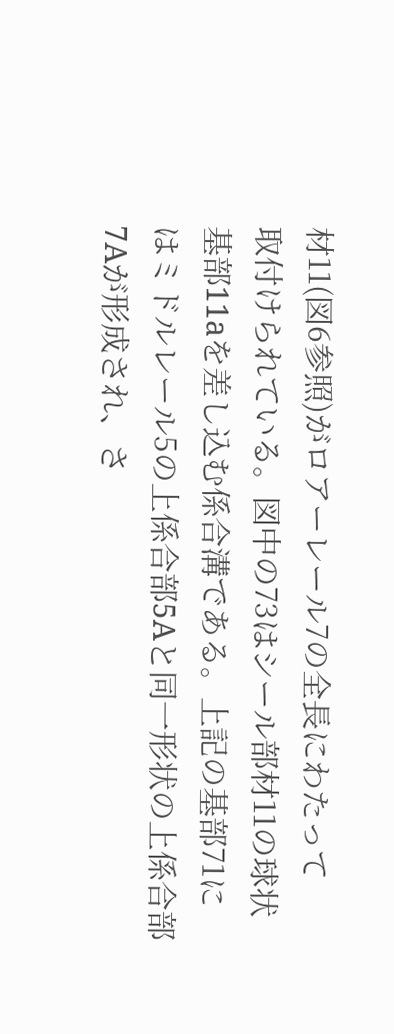材11(図6参照)がロアーレール7の全長にわたって
取付けられている。図中の73はシール部材11の球状
基部11aを差し込む係合溝である。上記の基部71に
はミドルレール5の上係合部5Aと同一形状の上係合部
7Aが形成され、さ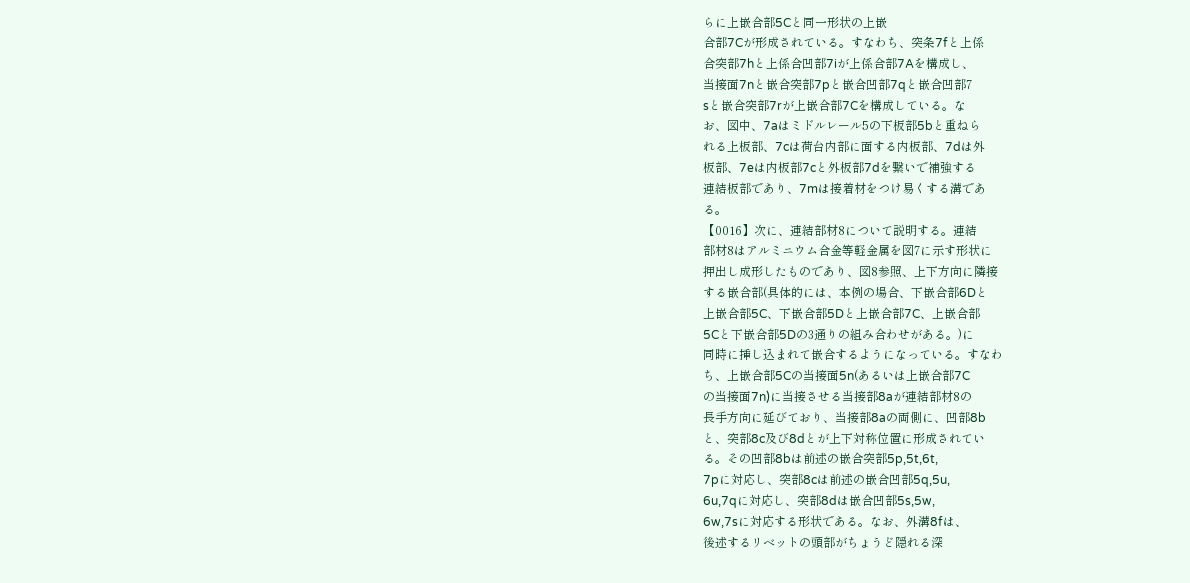らに上嵌合部5Cと同一形状の上嵌
合部7Cが形成されている。すなわち、突条7fと上係
合突部7hと上係合凹部7iが上係合部7Aを構成し、
当接面7nと嵌合突部7pと嵌合凹部7qと嵌合凹部7
sと嵌合突部7rが上嵌合部7Cを構成している。な
お、図中、7aはミドルレール5の下板部5bと重ねら
れる上板部、7cは荷台内部に面する内板部、7dは外
板部、7eは内板部7cと外板部7dを繋いで補強する
連結板部であり、7mは接着材をつけ易くする溝であ
る。
【0016】次に、連結部材8について説明する。連結
部材8はアルミニウム合金等軽金属を図7に示す形状に
押出し成形したものであり、図8参照、上下方向に隣接
する嵌合部(具体的には、本例の場合、下嵌合部6Dと
上嵌合部5C、下嵌合部5Dと上嵌合部7C、上嵌合部
5Cと下嵌合部5Dの3通りの組み合わせがある。)に
同時に挿し込まれて嵌合するようになっている。すなわ
ち、上嵌合部5Cの当接面5n(あるいは上嵌合部7C
の当接面7n)に当接させる当接部8aが連結部材8の
長手方向に延びており、当接部8aの両側に、凹部8b
と、突部8c及び8dとが上下対称位置に形成されてい
る。その凹部8bは前述の嵌合突部5p,5t,6t,
7pに対応し、突部8cは前述の嵌合凹部5q,5u,
6u,7qに対応し、突部8dは嵌合凹部5s,5w,
6w,7sに対応する形状である。なお、外溝8fは、
後述するリベットの頭部がちょうど隠れる深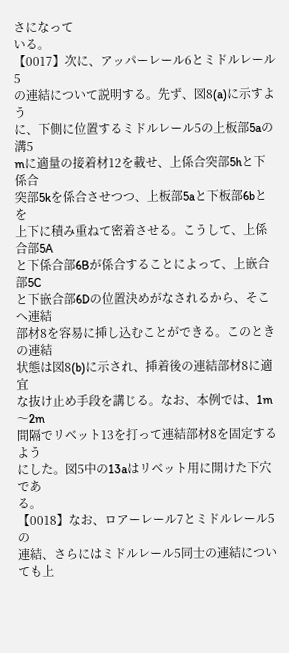さになって
いる。
【0017】次に、アッパーレール6とミドルレール5
の連結について説明する。先ず、図8(a)に示すよう
に、下側に位置するミドルレール5の上板部5aの溝5
mに適量の接着材12を載せ、上係合突部5hと下係合
突部5kを係合させつつ、上板部5aと下板部6bとを
上下に積み重ねて密着させる。こうして、上係合部5A
と下係合部6Bが係合することによって、上嵌合部5C
と下嵌合部6Dの位置決めがなされるから、そこへ連結
部材8を容易に挿し込むことができる。このときの連結
状態は図8(b)に示され、挿着後の連結部材8に適宜
な抜け止め手段を講じる。なお、本例では、1m〜2m
間隔でリベット13を打って連結部材8を固定するよう
にした。図5中の13aはリベット用に開けた下穴であ
る。
【0018】なお、ロアーレール7とミドルレール5の
連結、さらにはミドルレール5同士の連結についても上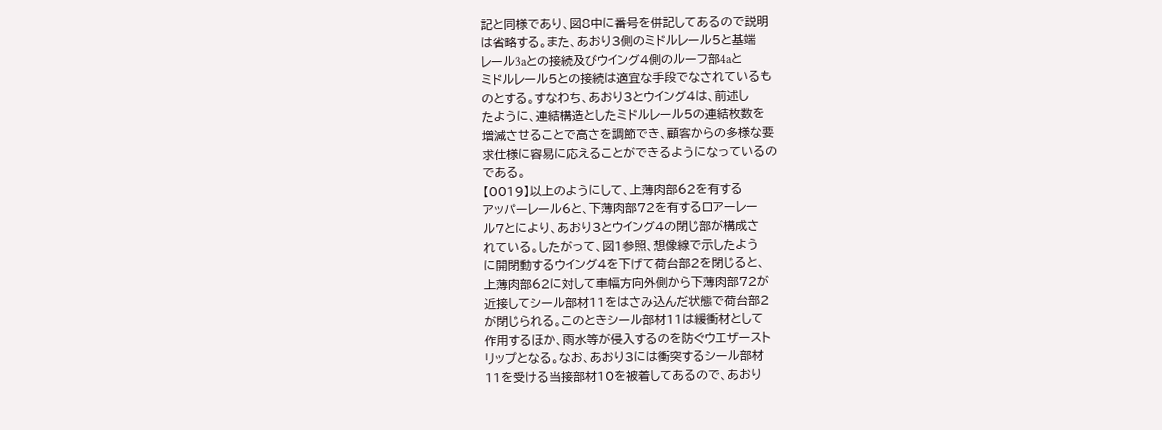記と同様であり、図8中に番号を併記してあるので説明
は省略する。また、あおり3側のミドルレール5と基端
レール3aとの接続及びウイング4側のルーフ部4aと
ミドルレール5との接続は適宜な手段でなされているも
のとする。すなわち、あおり3とウイング4は、前述し
たように、連結構造としたミドルレール5の連結枚数を
増減させることで高さを調節でき、顧客からの多様な要
求仕様に容易に応えることができるようになっているの
である。
【0019】以上のようにして、上薄肉部62を有する
アッパーレール6と、下薄肉部72を有するロアーレー
ル7とにより、あおり3とウイング4の閉じ部が構成さ
れている。したがって、図1参照、想像線で示したよう
に開閉動するウイング4を下げて荷台部2を閉じると、
上薄肉部62に対して車幅方向外側から下薄肉部72が
近接してシール部材11をはさみ込んだ状態で荷台部2
が閉じられる。このときシール部材11は緩衝材として
作用するほか、雨水等が侵入するのを防ぐウエザースト
リップとなる。なお、あおり3には衝突するシール部材
11を受ける当接部材10を被着してあるので、あおり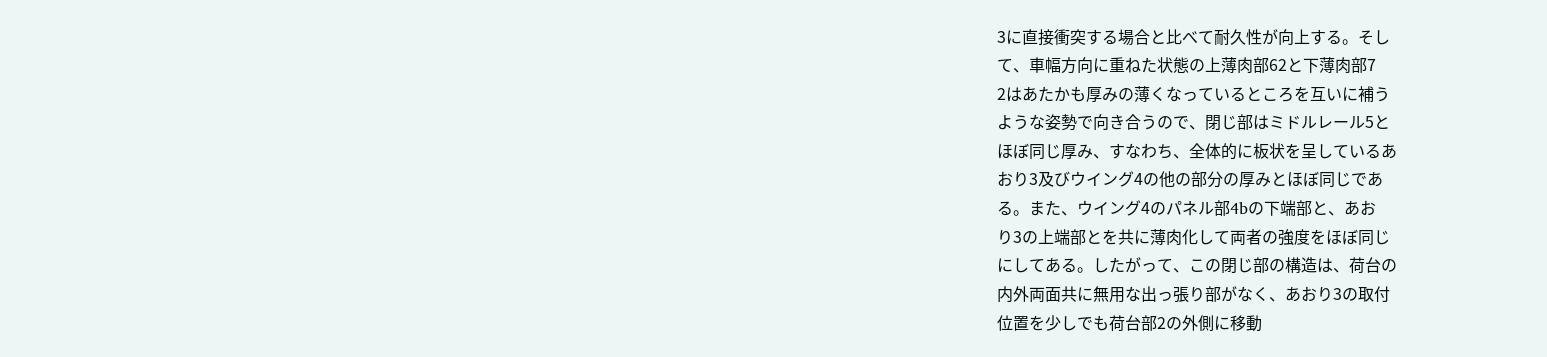3に直接衝突する場合と比べて耐久性が向上する。そし
て、車幅方向に重ねた状態の上薄肉部62と下薄肉部7
2はあたかも厚みの薄くなっているところを互いに補う
ような姿勢で向き合うので、閉じ部はミドルレール5と
ほぼ同じ厚み、すなわち、全体的に板状を呈しているあ
おり3及びウイング4の他の部分の厚みとほぼ同じであ
る。また、ウイング4のパネル部4bの下端部と、あお
り3の上端部とを共に薄肉化して両者の強度をほぼ同じ
にしてある。したがって、この閉じ部の構造は、荷台の
内外両面共に無用な出っ張り部がなく、あおり3の取付
位置を少しでも荷台部2の外側に移動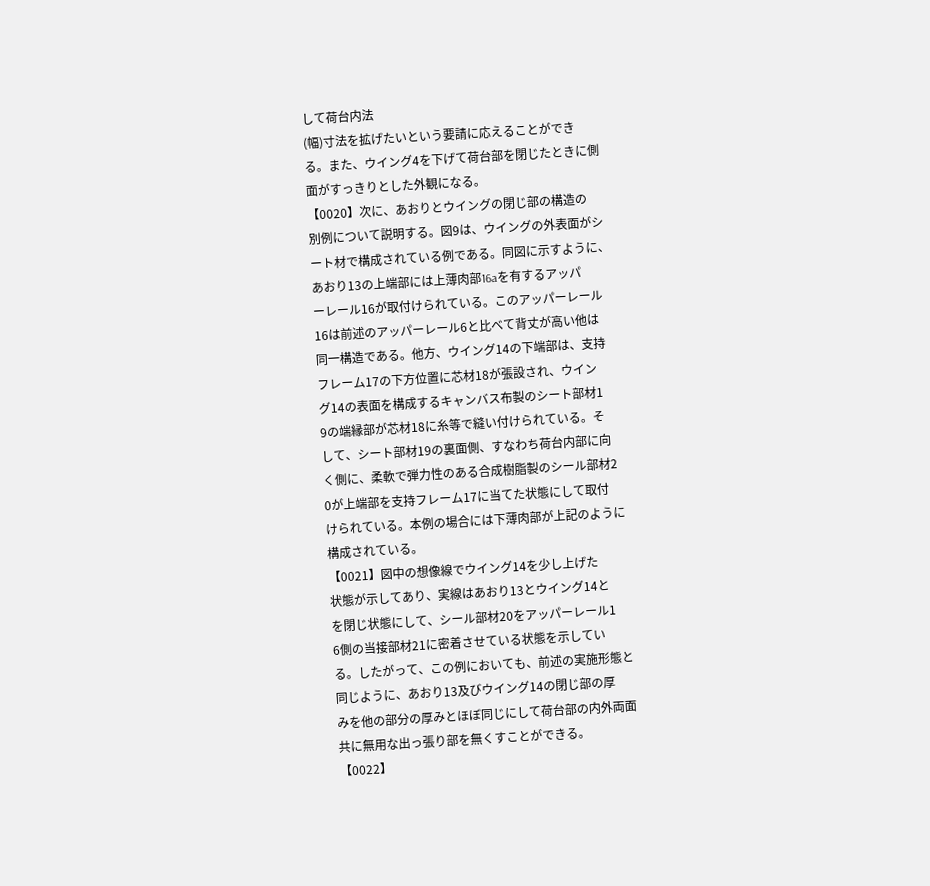して荷台内法
(幅)寸法を拡げたいという要請に応えることができ
る。また、ウイング4を下げて荷台部を閉じたときに側
面がすっきりとした外観になる。
【0020】次に、あおりとウイングの閉じ部の構造の
別例について説明する。図9は、ウイングの外表面がシ
ート材で構成されている例である。同図に示すように、
あおり13の上端部には上薄肉部16aを有するアッパ
ーレール16が取付けられている。このアッパーレール
16は前述のアッパーレール6と比べて背丈が高い他は
同一構造である。他方、ウイング14の下端部は、支持
フレーム17の下方位置に芯材18が張設され、ウイン
グ14の表面を構成するキャンバス布製のシート部材1
9の端縁部が芯材18に糸等で縫い付けられている。そ
して、シート部材19の裏面側、すなわち荷台内部に向
く側に、柔軟で弾力性のある合成樹脂製のシール部材2
0が上端部を支持フレーム17に当てた状態にして取付
けられている。本例の場合には下薄肉部が上記のように
構成されている。
【0021】図中の想像線でウイング14を少し上げた
状態が示してあり、実線はあおり13とウイング14と
を閉じ状態にして、シール部材20をアッパーレール1
6側の当接部材21に密着させている状態を示してい
る。したがって、この例においても、前述の実施形態と
同じように、あおり13及びウイング14の閉じ部の厚
みを他の部分の厚みとほぼ同じにして荷台部の内外両面
共に無用な出っ張り部を無くすことができる。
【0022】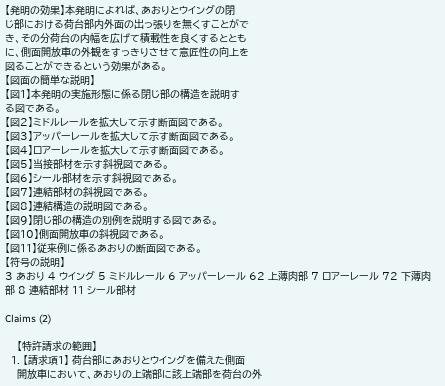【発明の効果】本発明によれば、あおりとウイングの閉
じ部における荷台部内外面の出っ張りを無くすことがで
き、その分荷台の内幅を広げて積載性を良くするととも
に、側面開放車の外観をすっきりさせて意匠性の向上を
図ることができるという効果がある。
【図面の簡単な説明】
【図1】本発明の実施形態に係る閉じ部の構造を説明す
る図である。
【図2】ミドルレールを拡大して示す断面図である。
【図3】アッパーレールを拡大して示す断面図である。
【図4】ロアーレールを拡大して示す断面図である。
【図5】当接部材を示す斜視図である。
【図6】シール部材を示す斜視図である。
【図7】連結部材の斜視図である。
【図8】連結構造の説明図である。
【図9】閉じ部の構造の別例を説明する図である。
【図10】側面開放車の斜視図である。
【図11】従来例に係るあおりの断面図である。
【符号の説明】
3 あおり 4 ウイング 5 ミドルレール 6 アッパーレール 62 上薄肉部 7 ロアーレール 72 下薄肉部 8 連結部材 11 シール部材

Claims (2)

    【特許請求の範囲】
  1. 【請求項1】 荷台部にあおりとウイングを備えた側面
    開放車において、あおりの上端部に該上端部を荷台の外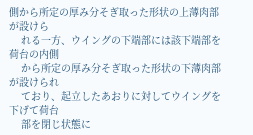側から所定の厚み分そぎ取った形状の上薄肉部が設けら
    れる一方、ウイングの下端部には該下端部を荷台の内側
    から所定の厚み分そぎ取った形状の下薄肉部が設けられ
    ており、起立したあおりに対してウイングを下げて荷台
    部を閉じ状態に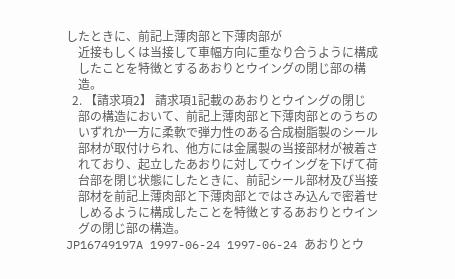したときに、前記上薄肉部と下薄肉部が
    近接もしくは当接して車幅方向に重なり合うように構成
    したことを特徴とするあおりとウイングの閉じ部の構
    造。
  2. 【請求項2】 請求項1記載のあおりとウイングの閉じ
    部の構造において、前記上薄肉部と下薄肉部とのうちの
    いずれか一方に柔軟で弾力性のある合成樹脂製のシール
    部材が取付けられ、他方には金属製の当接部材が被着さ
    れており、起立したあおりに対してウイングを下げて荷
    台部を閉じ状態にしたときに、前記シール部材及び当接
    部材を前記上薄肉部と下薄肉部とではさみ込んで密着せ
    しめるように構成したことを特徴とするあおりとウイン
    グの閉じ部の構造。
JP16749197A 1997-06-24 1997-06-24 あおりとウ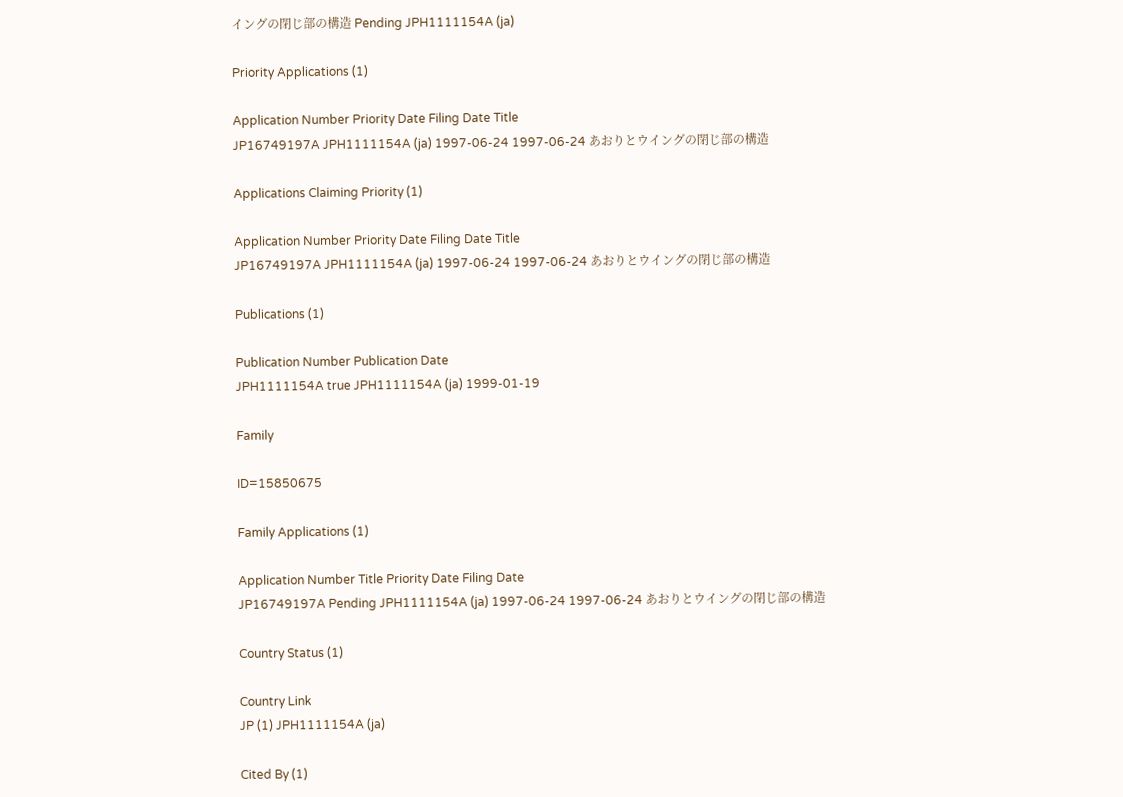イングの閉じ部の構造 Pending JPH1111154A (ja)

Priority Applications (1)

Application Number Priority Date Filing Date Title
JP16749197A JPH1111154A (ja) 1997-06-24 1997-06-24 あおりとウイングの閉じ部の構造

Applications Claiming Priority (1)

Application Number Priority Date Filing Date Title
JP16749197A JPH1111154A (ja) 1997-06-24 1997-06-24 あおりとウイングの閉じ部の構造

Publications (1)

Publication Number Publication Date
JPH1111154A true JPH1111154A (ja) 1999-01-19

Family

ID=15850675

Family Applications (1)

Application Number Title Priority Date Filing Date
JP16749197A Pending JPH1111154A (ja) 1997-06-24 1997-06-24 あおりとウイングの閉じ部の構造

Country Status (1)

Country Link
JP (1) JPH1111154A (ja)

Cited By (1)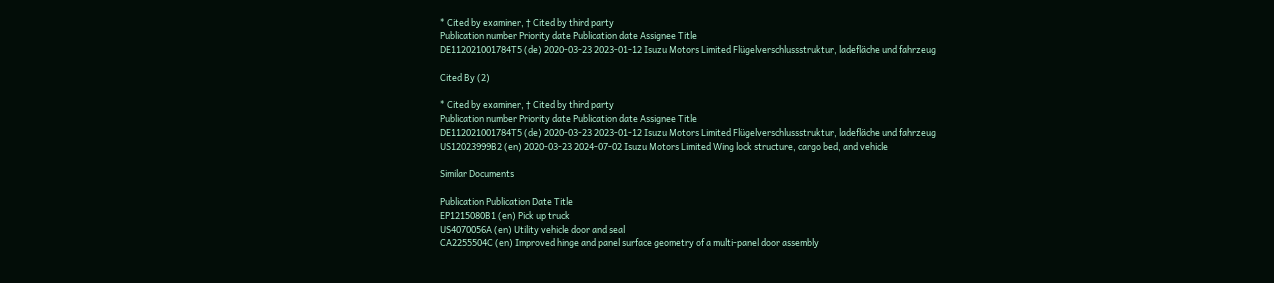* Cited by examiner, † Cited by third party
Publication number Priority date Publication date Assignee Title
DE112021001784T5 (de) 2020-03-23 2023-01-12 Isuzu Motors Limited Flügelverschlussstruktur, ladefläche und fahrzeug

Cited By (2)

* Cited by examiner, † Cited by third party
Publication number Priority date Publication date Assignee Title
DE112021001784T5 (de) 2020-03-23 2023-01-12 Isuzu Motors Limited Flügelverschlussstruktur, ladefläche und fahrzeug
US12023999B2 (en) 2020-03-23 2024-07-02 Isuzu Motors Limited Wing lock structure, cargo bed, and vehicle

Similar Documents

Publication Publication Date Title
EP1215080B1 (en) Pick up truck
US4070056A (en) Utility vehicle door and seal
CA2255504C (en) Improved hinge and panel surface geometry of a multi-panel door assembly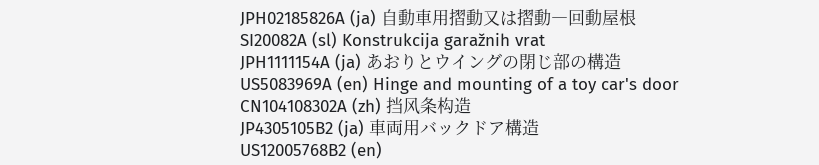JPH02185826A (ja) 自動車用摺動又は摺動―回動屋根
SI20082A (sl) Konstrukcija garažnih vrat
JPH1111154A (ja) あおりとウイングの閉じ部の構造
US5083969A (en) Hinge and mounting of a toy car's door
CN104108302A (zh) 挡风条构造
JP4305105B2 (ja) 車両用バックドア構造
US12005768B2 (en)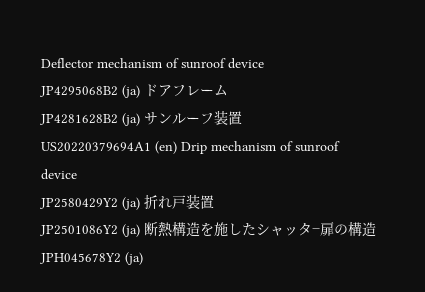Deflector mechanism of sunroof device
JP4295068B2 (ja) ドアフレーム
JP4281628B2 (ja) サンルーフ装置
US20220379694A1 (en) Drip mechanism of sunroof device
JP2580429Y2 (ja) 折れ戸装置
JP2501086Y2 (ja) 断熱構造を施したシャッタ−扉の構造
JPH045678Y2 (ja)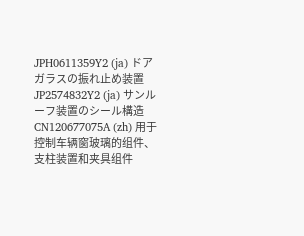JPH0611359Y2 (ja) ドアガラスの振れ止め装置
JP2574832Y2 (ja) サンルーフ装置のシール構造
CN120677075A (zh) 用于控制车辆窗玻璃的组件、支柱装置和夹具组件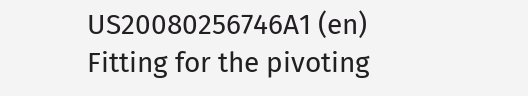US20080256746A1 (en) Fitting for the pivoting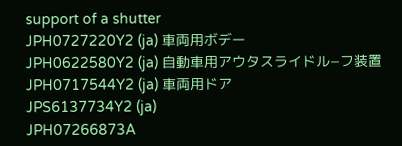support of a shutter
JPH0727220Y2 (ja) 車両用ボデー
JPH0622580Y2 (ja) 自動車用アウタスライドル−フ装置
JPH0717544Y2 (ja) 車両用ドア
JPS6137734Y2 (ja)
JPH07266873A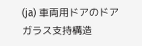(ja) 車両用ドアのドアガラス支持構造